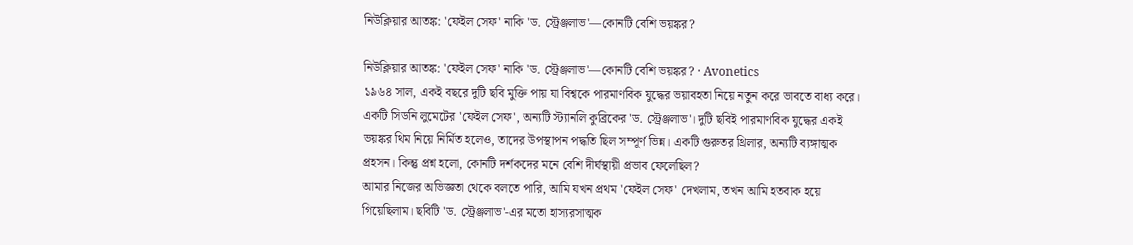নিউক্লিয়ার আতঙ্ক: 'ফেইল সেফ' নাকি 'ড. স্ট্রেঞ্জলাভ'—কোনটি বেশি ভয়ঙ্কর?

নিউক্লিয়ার আতঙ্ক: 'ফেইল সেফ' নাকি 'ড. স্ট্রেঞ্জলাভ'—কোনটি বেশি ভয়ঙ্কর? · Avonetics
১৯৬৪ সাল, একই বছরে দুটি ছবি মুক্তি পায় যা বিশ্বকে পারমাণবিক যুদ্ধের ভয়াবহতা নিয়ে নতুন করে ভাবতে বাধ্য করে। একটি সিডনি লুমেটের 'ফেইল সেফ', অন্যটি স্ট্যানলি কুব্রিকের 'ড. স্ট্রেঞ্জলাভ'। দুটি ছবিই পারমাণবিক যুদ্ধের একই ভয়ঙ্কর থিম নিয়ে নির্মিত হলেও, তাদের উপস্থাপন পদ্ধতি ছিল সম্পূর্ণ ভিন্ন। একটি গুরুতর থ্রিলার, অন্যটি ব্যঙ্গাত্মক প্রহসন। কিন্তু প্রশ্ন হলো, কোনটি দর্শকদের মনে বেশি দীর্ঘস্থায়ী প্রভাব ফেলেছিল?
আমার নিজের অভিজ্ঞতা থেকে বলতে পারি, আমি যখন প্রথম 'ফেইল সেফ' দেখলাম, তখন আমি হতবাক হয়ে গিয়েছিলাম। ছবিটি 'ড. স্ট্রেঞ্জলাভ'-এর মতো হাস্যরসাত্মক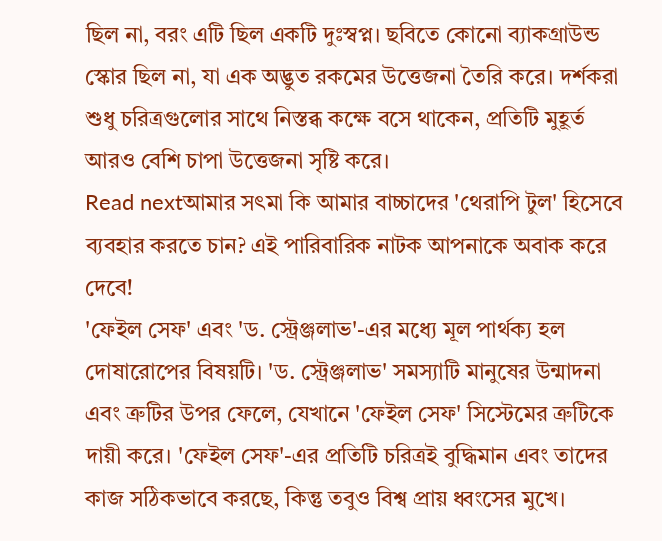ছিল না, বরং এটি ছিল একটি দুঃস্বপ্ন। ছবিতে কোনো ব্যাকগ্রাউন্ড স্কোর ছিল না, যা এক অদ্ভুত রকমের উত্তেজনা তৈরি করে। দর্শকরা শুধু চরিত্রগুলোর সাথে নিস্তব্ধ কক্ষে বসে থাকেন, প্রতিটি মুহূর্ত আরও বেশি চাপা উত্তেজনা সৃষ্টি করে।
Read nextআমার সৎমা কি আমার বাচ্চাদের 'থেরাপি টুল' হিসেবে ব্যবহার করতে চান? এই পারিবারিক নাটক আপনাকে অবাক করে দেবে!
'ফেইল সেফ' এবং 'ড. স্ট্রেঞ্জলাভ'-এর মধ্যে মূল পার্থক্য হল দোষারোপের বিষয়টি। 'ড. স্ট্রেঞ্জলাভ' সমস্যাটি মানুষের উন্মাদনা এবং ত্রুটির উপর ফেলে, যেখানে 'ফেইল সেফ' সিস্টেমের ত্রুটিকে দায়ী করে। 'ফেইল সেফ'-এর প্রতিটি চরিত্রই বুদ্ধিমান এবং তাদের কাজ সঠিকভাবে করছে, কিন্তু তবুও বিশ্ব প্রায় ধ্বংসের মুখে।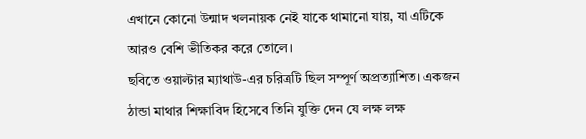এখানে কোনো উন্মাদ খলনায়ক নেই যাকে থামানো যায়, যা এটিকে আরও বেশি ভীতিকর করে তোলে।
ছবিতে ওয়াল্টার ম্যাথাউ-এর চরিত্রটি ছিল সম্পূর্ণ অপ্রত্যাশিত। একজন ঠান্ডা মাথার শিক্ষাবিদ হিসেবে তিনি যুক্তি দেন যে লক্ষ লক্ষ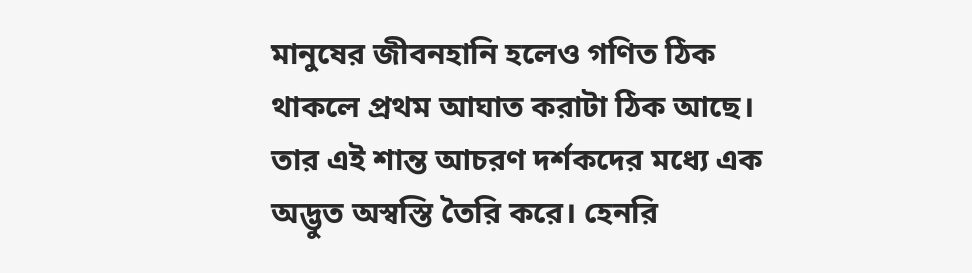মানুষের জীবনহানি হলেও গণিত ঠিক থাকলে প্রথম আঘাত করাটা ঠিক আছে। তার এই শান্ত আচরণ দর্শকদের মধ্যে এক অদ্ভুত অস্বস্তি তৈরি করে। হেনরি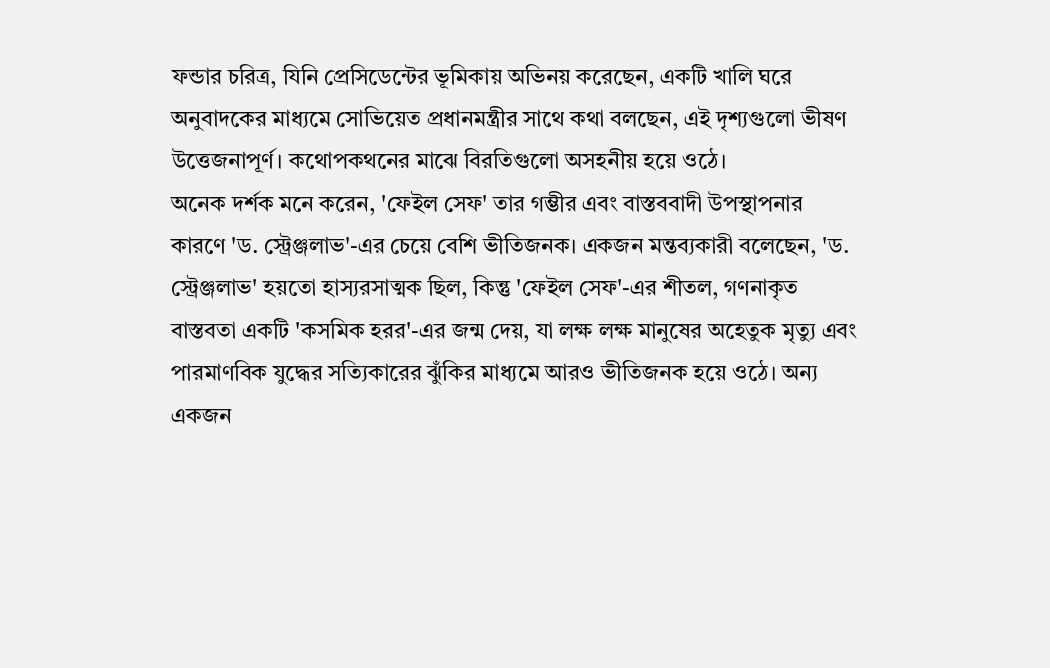ফন্ডার চরিত্র, যিনি প্রেসিডেন্টের ভূমিকায় অভিনয় করেছেন, একটি খালি ঘরে অনুবাদকের মাধ্যমে সোভিয়েত প্রধানমন্ত্রীর সাথে কথা বলছেন, এই দৃশ্যগুলো ভীষণ উত্তেজনাপূর্ণ। কথোপকথনের মাঝে বিরতিগুলো অসহনীয় হয়ে ওঠে।
অনেক দর্শক মনে করেন, 'ফেইল সেফ' তার গম্ভীর এবং বাস্তববাদী উপস্থাপনার কারণে 'ড. স্ট্রেঞ্জলাভ'-এর চেয়ে বেশি ভীতিজনক। একজন মন্তব্যকারী বলেছেন, 'ড. স্ট্রেঞ্জলাভ' হয়তো হাস্যরসাত্মক ছিল, কিন্তু 'ফেইল সেফ'-এর শীতল, গণনাকৃত বাস্তবতা একটি 'কসমিক হরর'-এর জন্ম দেয়, যা লক্ষ লক্ষ মানুষের অহেতুক মৃত্যু এবং পারমাণবিক যুদ্ধের সত্যিকারের ঝুঁকির মাধ্যমে আরও ভীতিজনক হয়ে ওঠে। অন্য একজন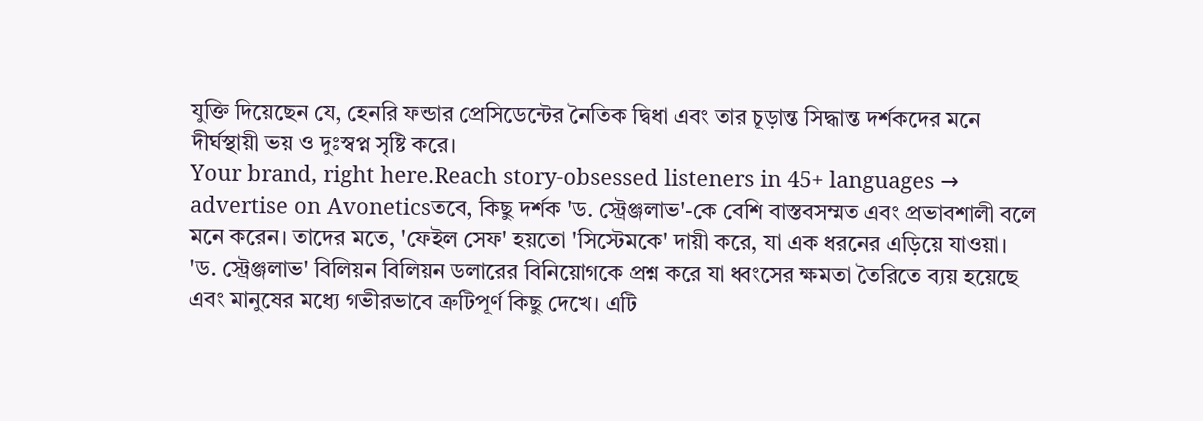যুক্তি দিয়েছেন যে, হেনরি ফন্ডার প্রেসিডেন্টের নৈতিক দ্বিধা এবং তার চূড়ান্ত সিদ্ধান্ত দর্শকদের মনে দীর্ঘস্থায়ী ভয় ও দুঃস্বপ্ন সৃষ্টি করে।
Your brand, right here.Reach story-obsessed listeners in 45+ languages → advertise on Avoneticsতবে, কিছু দর্শক 'ড. স্ট্রেঞ্জলাভ'-কে বেশি বাস্তবসম্মত এবং প্রভাবশালী বলে মনে করেন। তাদের মতে, 'ফেইল সেফ' হয়তো 'সিস্টেমকে' দায়ী করে, যা এক ধরনের এড়িয়ে যাওয়া। 'ড. স্ট্রেঞ্জলাভ' বিলিয়ন বিলিয়ন ডলারের বিনিয়োগকে প্রশ্ন করে যা ধ্বংসের ক্ষমতা তৈরিতে ব্যয় হয়েছে এবং মানুষের মধ্যে গভীরভাবে ত্রুটিপূর্ণ কিছু দেখে। এটি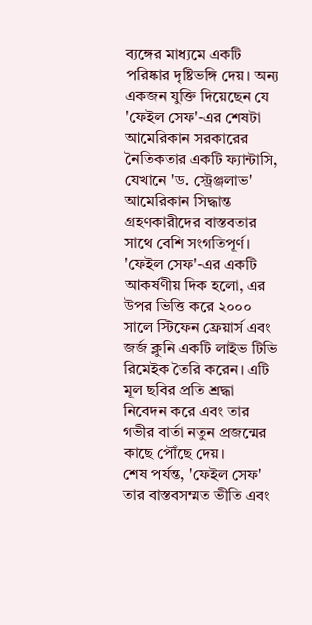ব্যঙ্গের মাধ্যমে একটি পরিষ্কার দৃষ্টিভঙ্গি দেয়। অন্য একজন যুক্তি দিয়েছেন যে 'ফেইল সেফ'-এর শেষটা আমেরিকান সরকারের নৈতিকতার একটি ফ্যান্টাসি, যেখানে 'ড. স্ট্রেঞ্জলাভ' আমেরিকান সিদ্ধান্ত গ্রহণকারীদের বাস্তবতার সাথে বেশি সংগতিপূর্ণ।
'ফেইল সেফ'-এর একটি আকর্ষণীয় দিক হলো, এর উপর ভিত্তি করে ২০০০ সালে স্টিফেন ফ্রেয়ার্স এবং জর্জ ক্লুনি একটি লাইভ টিভি রিমেইক তৈরি করেন। এটি মূল ছবির প্রতি শ্রদ্ধা নিবেদন করে এবং তার গভীর বার্তা নতুন প্রজন্মের কাছে পৌঁছে দেয়।
শেষ পর্যন্ত, 'ফেইল সেফ' তার বাস্তবসম্মত ভীতি এবং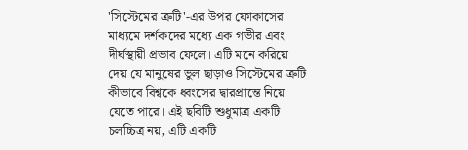'সিস্টেমের ত্রুটি'-এর উপর ফোকাসের মাধ্যমে দর্শকদের মধ্যে এক গভীর এবং দীর্ঘস্থায়ী প্রভাব ফেলে। এটি মনে করিয়ে দেয় যে মানুষের ভুল ছাড়াও সিস্টেমের ত্রুটি কীভাবে বিশ্বকে ধ্বংসের দ্বারপ্রান্তে নিয়ে যেতে পারে। এই ছবিটি শুধুমাত্র একটি চলচ্চিত্র নয়, এটি একটি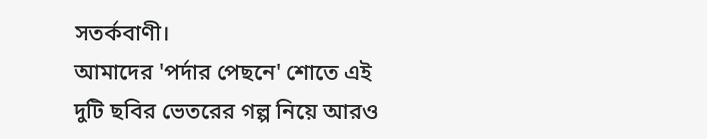সতর্কবাণী।
আমাদের 'পর্দার পেছনে' শোতে এই দুটি ছবির ভেতরের গল্প নিয়ে আরও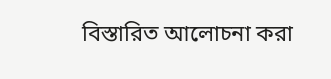বিস্তারিত আলোচনা করা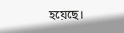হয়েছে।